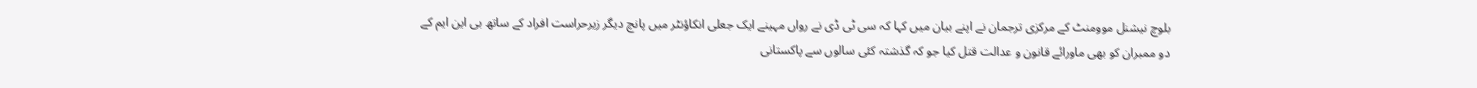بلوچ نیشنل موومنٹ کے مرکزی ترجمان نے اپنے بیان میں کہا کہ سی ٹی ڈی نے رواں مہینے ایک جعلی انکاؤنٹر میں پانچ دیگر زیرحراست افراد کے ساتھ بی این ایم کے دو ممبران کو بھی ماورائے قانون و عدالت قتل کیا جو کہ گذشتہ کئی سالوں سے پاکستانی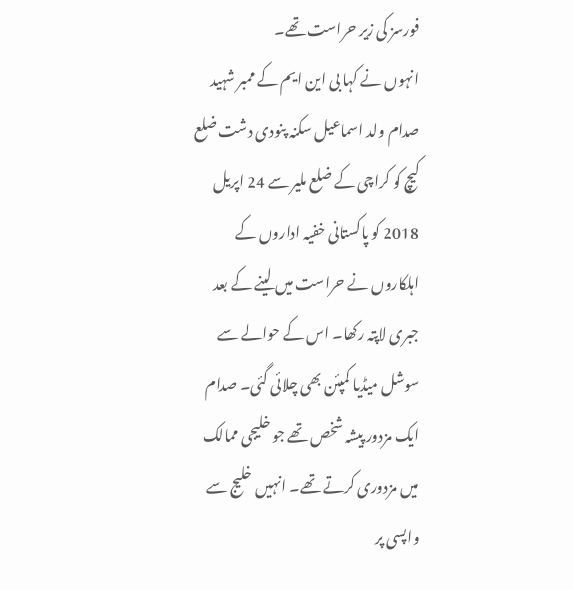فورسز کی زیر حراست تھے۔
انہوں نے کہا بی این ایم کے ممبر شہید صدام ولد اسماعیل سکنہ پنودی دشت ضلع کیچ کو کراچی کے ضلع ملیر سے 24 اپریل 2018 کو پاکستانی خفیہ اداروں کے اہلکاروں نے حراست میں لینے کے بعد جبری لاپتہ رکھا۔ اس کے حوالے سے سوشل میڈیا کمپئن بھی چلائی گئی۔ صدام ایک مزدور پیشہ شخص تھے جو خلیجی ممالک میں مزدوری کرتے تھے۔ انہیں خلیج سے واپسی پر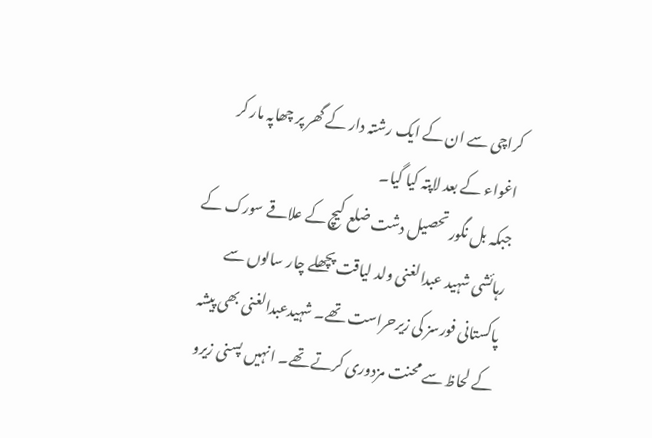کراچی سے ان کے ایک رشتہ دار کے گھر پر چھاپہ مار کر اغواء کے بعد لاپتہ کیا گیا۔
جبکہ بل نگور تحصیل دشت ضلع کیچ کے علاقے سورک کے رہائشی شہید عبدالغنی ولد لیاقت پچھلے چار سالوں سے پاکستانی فورسز کی زیرحراست تھے۔ شہیدعبدالغنی بھی پیشہ کے لحاظ سے محنت مزدوری کرتے تھے۔ انہیں پسنی زیرو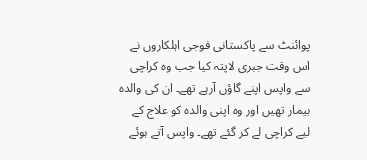پوائنٹ سے پاکستانی فوجی اہلکاروں نے اس وقت جبری لاپتہ کیا جب وہ کراچی سے واپس اپنے گاؤں آرہے تھے۔ ان کی والدہ بیمار تھیں اور وہ اپنی والدہ کو علاج کے لیے کراچی لے کر گئے تھے۔ واپس آتے ہوئے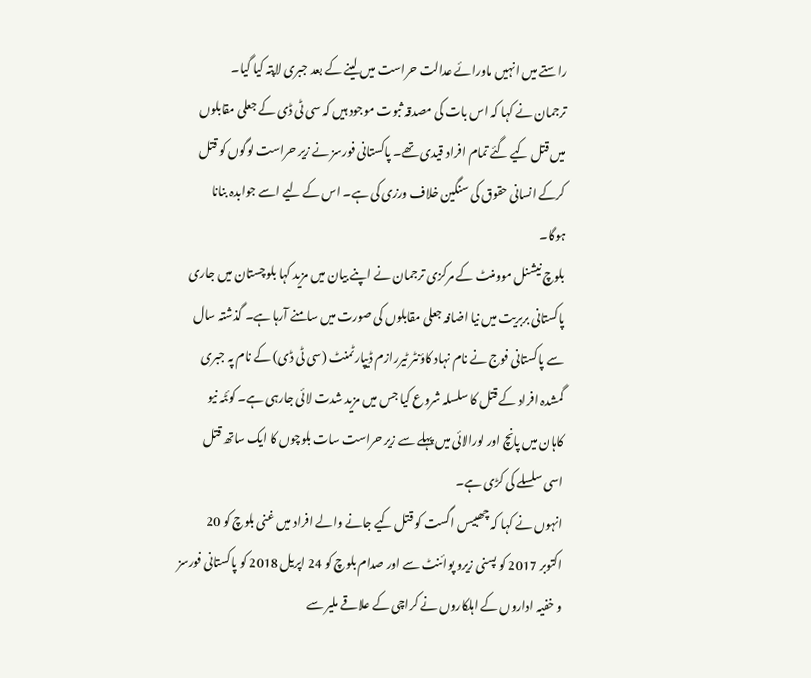راستے میں انہیں ماورائے عدالت حراست میں لینے کے بعد جبری لاپتہ کیا گیا۔
ترجمان نے کہا کہ اس بات کی مصدقہ ثبوت موجود ہیں کہ سی ٹی ڈی کے جعلی مقابلوں میں قتل کیے گئے تمام افراد قیدی تھے۔ پاکستانی فورسز نے زیر حراست لوگوں کو قتل کرکے انسانی حقوق کی سنگین خلاف ورزی کی ہے۔ اس کے لیے اسے جوابدہ بنانا ہوگا۔
بلوچ نیشنل موومنٹ کے مرکزی ترجمان نے اپنے بیان میں مزید کہا بلوچستان میں جاری پاکستانی بربریت میں نیا اضافہ جعلی مقابلوں کی صورت میں سامنے آرہا ہے۔ گذشتہ سال سے پاکستانی فوج نے نام نہاد کاؤنٹر ٹیررازم ڈیپارٹمنٹ (سی ٹی ڈی) کے نام پہ جبری گمشدہ افراد کے قتل کا سلسلہ شروع کیا جس میں مزید شدت لائی جارہی ہے۔ کوئٹہ نیو کاہان میں پانچ اور لورالائی میں پہلے سے زیر حراست سات بلوچوں کا ایک ساتھ قتل اسی سلسلے کی کڑی ہے۔
انہوں نے کہا کہ چھبیس اگست کو قتل کیے جانے والے افراد میں غنی بلوچ کو 20 اکتوبر 2017 کو پسنی زیرو پوائنٹ سے اور صدام بلوچ کو 24 اپریل 2018 کو پاکستانی فورسز و خفیہ اداروں کے اہلکاروں نے کراچی کے علاقے ملیر سے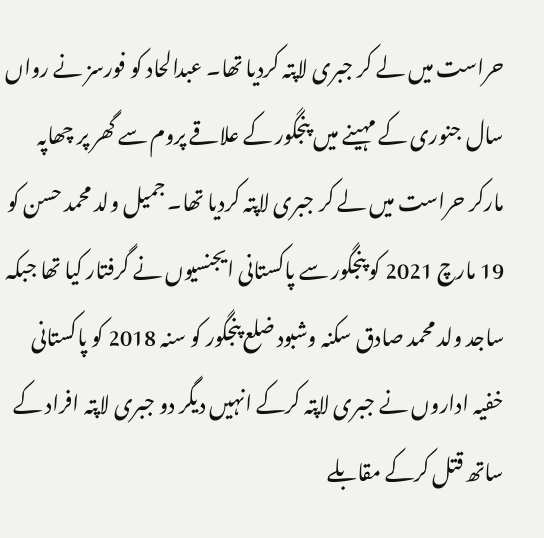حراست میں لے کر جبری لاپتہ کردیا تھا۔ عبدالحاد کو فورسز نے رواں سال جنوری کے مہینے میں پنجگور کے علاقے پروم سے گھر پر چھاپہ مارکر حراست میں لے کر جبری لاپتہ کردیا تھا۔ جمیل ولد محمد حسن کو 19 مارچ 2021 کو پنجگور سے پاکستانی ایجنسیوں نے گرفتار کیا تھا جبکہ ساجد ولد محمد صادق سکنہ وشبود ضلع پنجگور کو سنہ 2018 کو پاکستانی خفیہ اداروں نے جبری لاپتہ کرکے انہیں دیگر دو جبری لاپتہ افراد کے ساتھ قتل کرکے مقابلے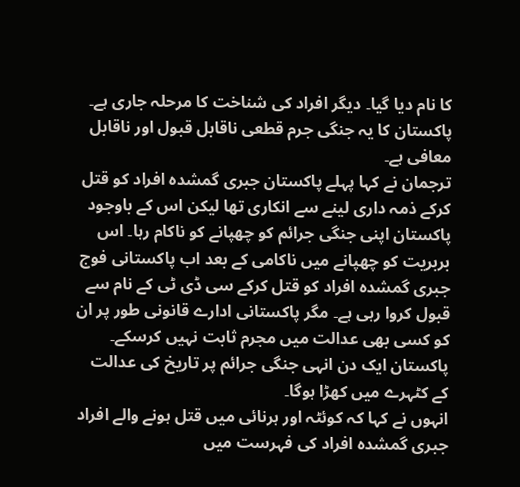کا نام دیا گیا۔ دیگر افراد کی شناخت کا مرحلہ جاری ہے۔ پاکستان کا یہ جنگی جرم قطعی ناقابل قبول اور ناقابل معافی ہے۔
ترجمان نے کہا پہلے پاکستان جبری گمشدہ افراد کو قتل کرکے ذمہ داری لینے سے انکاری تھا لیکن اس کے باوجود پاکستان اپنی جنگی جرائم کو چھپانے کو ناکام رہا۔ اس بربریت کو چھپانے میں ناکامی کے بعد اب پاکستانی فوج جبری گمشدہ افراد کو قتل کرکے سی ڈی ٹی کے نام سے قبول کروا رہی ہے۔ مگر پاکستانی ادارے قانونی طور پر ان کو کسی بھی عدالت میں مجرم ثابت نہیں کرسکے۔ پاکستان ایک دن انہی جنگی جرائم پر تاریخ کی عدالت کے کٹہرے میں کھڑا ہوگا۔
انہوں نے کہا کہ کوئٹہ اور ہرنائی میں قتل ہونے والے افراد جبری گمشدہ افراد کی فہرست میں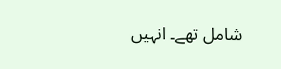شامل تھے۔ انہیں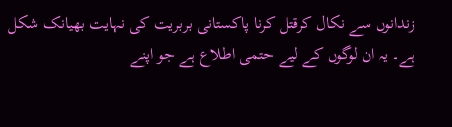زندانوں سے نکال کرقتل کرنا پاکستانی بربریت کی نہایت بھیانک شکل ہے۔ یہ ان لوگوں کے لیے حتمی اطلاع ہے جو اپنے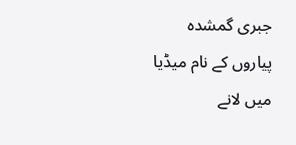جبری گمشدہ پیاروں کے نام میڈیا میں لانے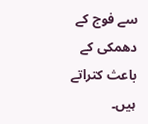سے فوج کے دھمکی کے باعث کتراتے ہیں۔